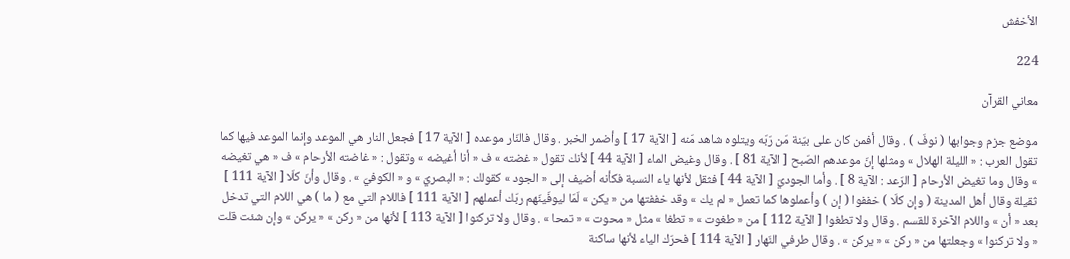الأخفش

224

معاني القرآن

موضع جزم وجوابها ( نوفّ ) . وقال أفمن كان على بيّنة مّن رّبّه ويتلوه شاهد مّنه [ الآية 17 ] وأضمر الخبر . وقال فالنّار موعده [ الآية 17 ] فجعل النار هي الموعد وإنما الموعد فيها كما تقول العرب : « الليلة الهلال » ومثلها إنّ موعدهم الصّبح [ الآية 81 ] . وقال وغيض الماء [ الآية 44 ] لأنك تقول « غضته » ف « أنا أغيضه » وتقول : « غاضته الأرحام » ف « هي تغيضه » وقال وما تغيض الأرحام [ الرّعد : الآية 8 ] . وأما الجوديّ [ الآية 44 ] فثقل لأنها ياء النسبة فكأنه أضيف إلى « الجود » كقولك : « البصريّ » و « الكوفيّ » . وقال وأنّ كلّا [ الآية 111 ] ثقيلة وقال أهل المدينة ( وإن كلّا ) خففوا ( إن ) وأعملوها كما تعمل « لم يك » وقد خففتها من « يكن » لّمّا ليوفّينّهم ربّك أعملهم [ الآية 111 ] فاللام التي مع ( ما ) هي اللام التي تدخل بعد « أن » واللام الآخرة للقسم . وقال ولا تطغوا [ الآية 112 ] من « طغوت » « تطغا » مثل « محوت » « تمحا » . وقال ولا تركنوا [ الآية 113 ] لأنها من « ركن » « يركن » وإن شئت قلت « ولا تركنوا » وجعلتها من « ركن » « يركن » . وقال طرفي النّهار [ الآية 114 ] فحرّك الياء لأنها ساكنة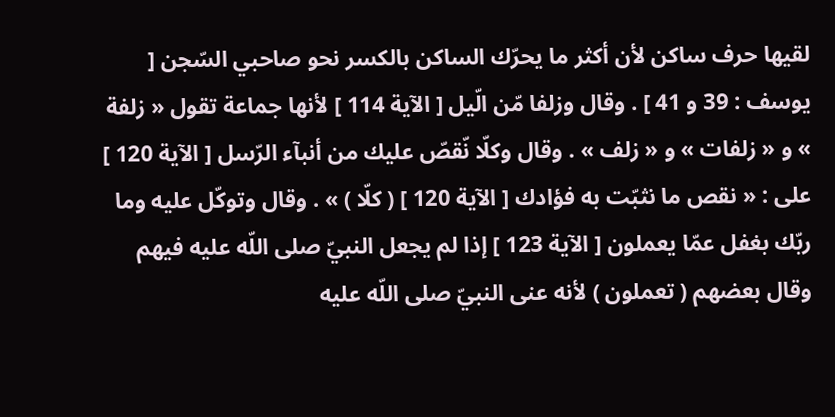لقيها حرف ساكن لأن أكثر ما يحرّك الساكن بالكسر نحو صاحبي السّجن [ يوسف : 39 و 41 ] . وقال وزلفا مّن الّيل [ الآية 114 ] لأنها جماعة تقول « زلفة » و « زلفات » و « زلف » . وقال وكلّا نّقصّ عليك من أنبآء الرّسل [ الآية 120 ] على : « نقص ما نثبّت به فؤادك [ الآية 120 ] ( كلّا ) » . وقال وتوكّل عليه وما ربّك بغفل عمّا يعملون [ الآية 123 ] إذا لم يجعل النبيّ صلى اللّه عليه فيهم وقال بعضهم ( تعملون ) لأنه عنى النبيّ صلى اللّه عليه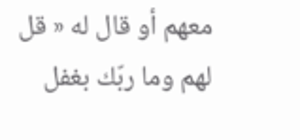معهم أو قال له « قل لهم وما ربّك بغفل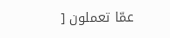عمّا تعملون [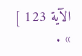الآية 123 ] » .